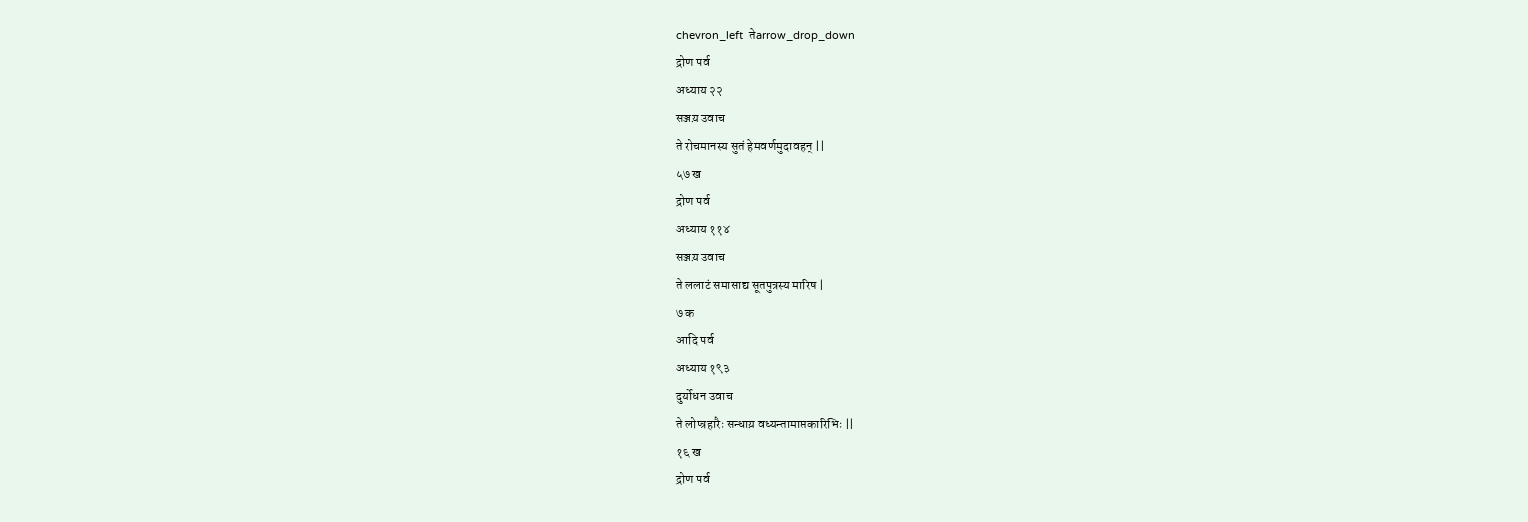chevron_left  तेarrow_drop_down
द्रोण पर्व
अध्याय २२
सञ्जय़ उवाच
ते रोचमानस्य सुतं हेमवर्णमुदावहन् ||
५७ ख
द्रोण पर्व
अध्याय ११४
सञ्जय़ उवाच
ते ललाटं समासाद्य सूतपुत्रस्य मारिष |
७ क
आदि पर्व
अध्याय १९३
दुर्योधन उवाच
ते लोप्त्रहारैः सन्धाय़ वध्यन्तामाप्तकारिभिः ||
१६ ख
द्रोण पर्व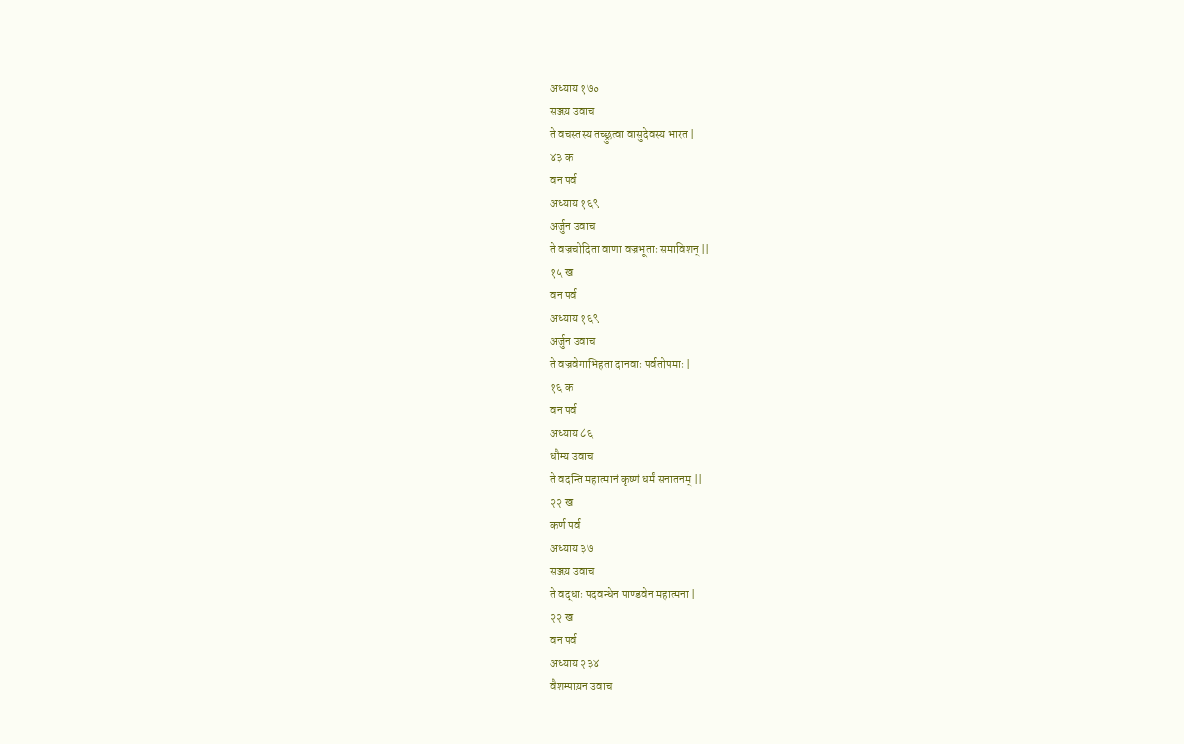अध्याय १७०
सञ्जय़ उवाच
ते वचस्तस्य तच्छ्रुत्वा वासुदेवस्य भारत |
४३ क
वन पर्व
अध्याय १६९
अर्जुन उवाच
ते वज्रचोदिता वाणा वज्रभूताः समाविशन् ||
१५ ख
वन पर्व
अध्याय १६९
अर्जुन उवाच
ते वज्रवेगाभिहता दानवाः पर्वतोपमाः |
१६ क
वन पर्व
अध्याय ८६
धौम्य उवाच
ते वदन्ति महात्मानं कृष्णं धर्मं सनातनम् ||
२२ ख
कर्ण पर्व
अध्याय ३७
सञ्जय़ उवाच
ते वद्धाः पदवन्धेन पाण्डवेन महात्मना |
२२ ख
वन पर्व
अध्याय २३४
वैशम्पाय़न उवाच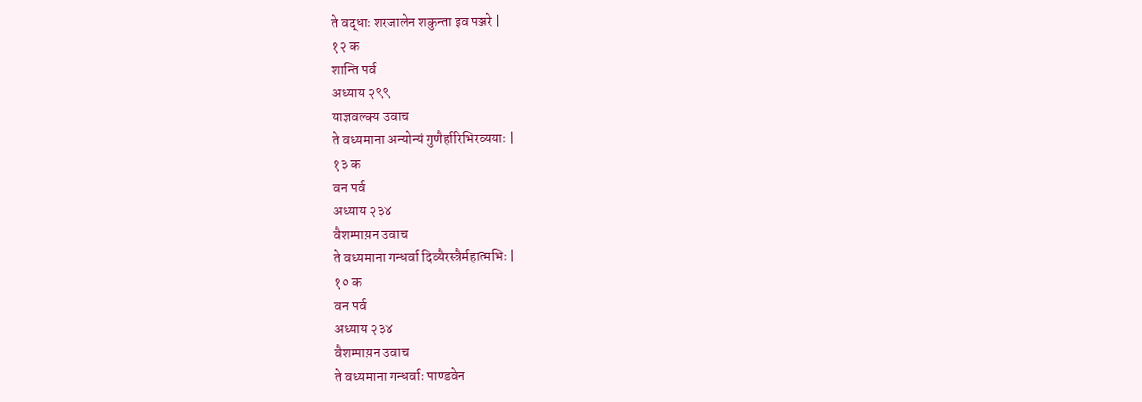ते वद्धाः शरजालेन शकुन्ता इव पञ्जरे |
१२ क
शान्ति पर्व
अध्याय २९९
याज्ञवल्क्य उवाच
ते वध्यमाना अन्योन्यं गुणैर्हारिभिरव्ययाः |
१३ क
वन पर्व
अध्याय २३४
वैशम्पाय़न उवाच
ते वध्यमाना गन्धर्वा दिव्यैरस्त्रैर्महात्मभिः |
१० क
वन पर्व
अध्याय २३४
वैशम्पाय़न उवाच
ते वध्यमाना गन्धर्वाः पाण्डवेन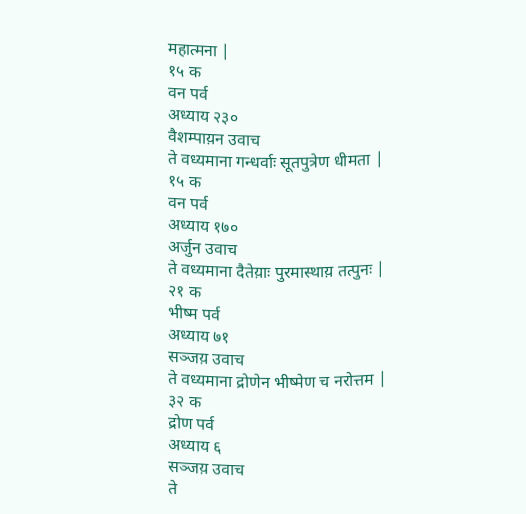महात्मना |
१५ क
वन पर्व
अध्याय २३०
वैशम्पाय़न उवाच
ते वध्यमाना गन्धर्वाः सूतपुत्रेण धीमता |
१५ क
वन पर्व
अध्याय १७०
अर्जुन उवाच
ते वध्यमाना दैतेय़ाः पुरमास्थाय़ तत्पुनः |
२१ क
भीष्म पर्व
अध्याय ७१
सञ्जय़ उवाच
ते वध्यमाना द्रोणेन भीष्मेण च नरोत्तम |
३२ क
द्रोण पर्व
अध्याय ६
सञ्जय़ उवाच
ते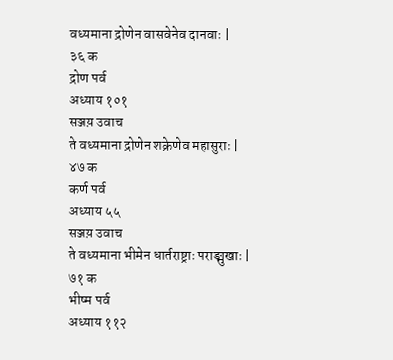वध्यमाना द्रोणेन वासवेनेव दानवाः |
३६ क
द्रोण पर्व
अध्याय १०१
सञ्जय़ उवाच
ते वध्यमाना द्रोणेन शक्रेणेव महासुराः |
४७ क
कर्ण पर्व
अध्याय ५५
सञ्जय़ उवाच
ते वध्यमाना भीमेन धार्तराष्ट्राः पराङ्मुखाः |
७१ क
भीष्म पर्व
अध्याय ११२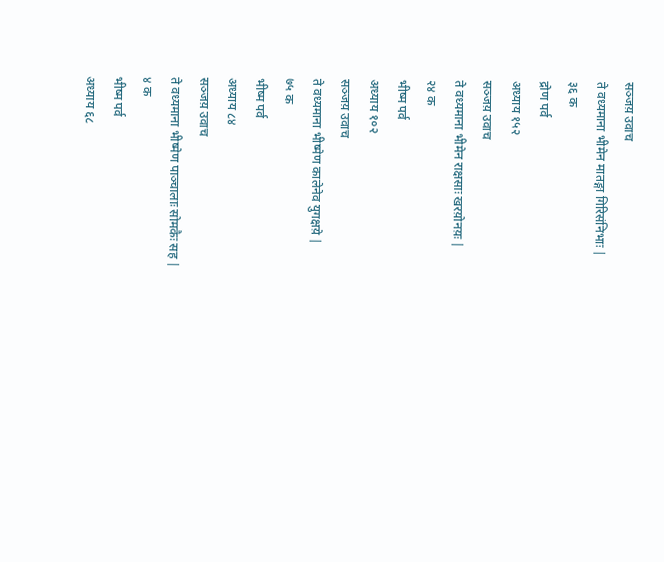सञ्जय़ उवाच
ते वध्यमाना भीमेन मातङ्गा गिरिसंनिभाः |
३६ क
द्रोण पर्व
अध्याय १५२
सञ्जय़ उवाच
ते वध्यमाना भीमेन राक्षसाः खरय़ोनय़ः |
२४ क
भीष्म पर्व
अध्याय १०२
सञ्जय़ उवाच
ते वध्यमाना भीष्मेण कालेनेव युगक्षय़े |
७५ क
भीष्म पर्व
अध्याय ८४
सञ्जय़ उवाच
ते वध्यमाना भीष्मेण पाञ्चालाः सोमकैः सह |
४ क
भीष्म पर्व
अध्याय ६८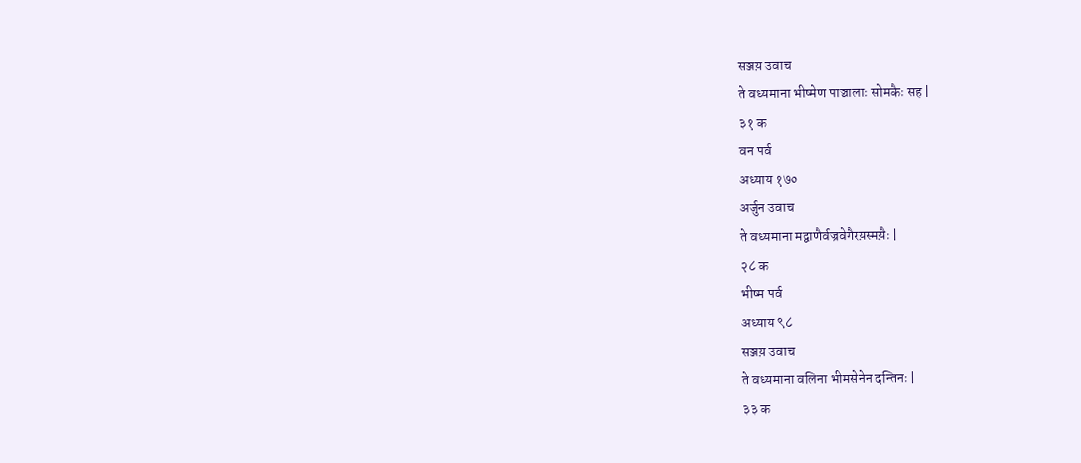सञ्जय़ उवाच
ते वध्यमाना भीष्मेण पाञ्चालाः सोमकैः सह |
३१ क
वन पर्व
अध्याय १७०
अर्जुन उवाच
ते वध्यमाना मद्वाणैर्वज्रवेगैरय़स्मय़ैः |
२८ क
भीष्म पर्व
अध्याय ९८
सञ्जय़ उवाच
ते वध्यमाना वलिना भीमसेनेन दन्तिनः |
३३ क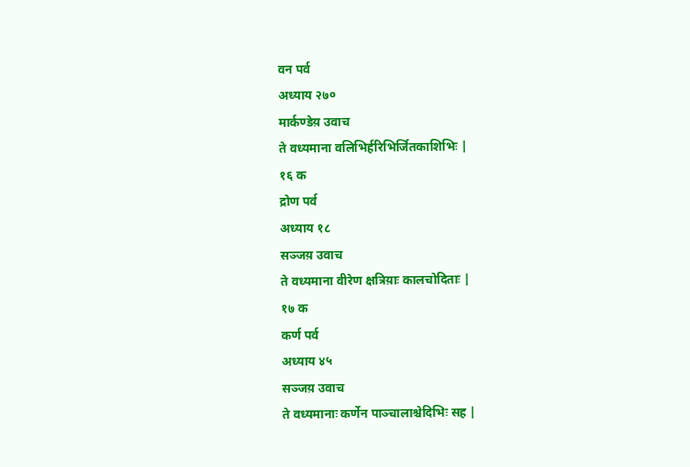वन पर्व
अध्याय २७०
मार्कण्डेय़ उवाच
ते वध्यमाना वलिभिर्हरिभिर्जितकाशिभिः |
१६ क
द्रोण पर्व
अध्याय १८
सञ्जय़ उवाच
ते वध्यमाना वीरेण क्षत्रिय़ाः कालचोदिताः |
१७ क
कर्ण पर्व
अध्याय ४५
सञ्जय़ उवाच
ते वध्यमानाः कर्णेन पाञ्चालाश्चेदिभिः सह |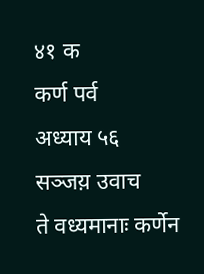४१ क
कर्ण पर्व
अध्याय ५६
सञ्जय़ उवाच
ते वध्यमानाः कर्णेन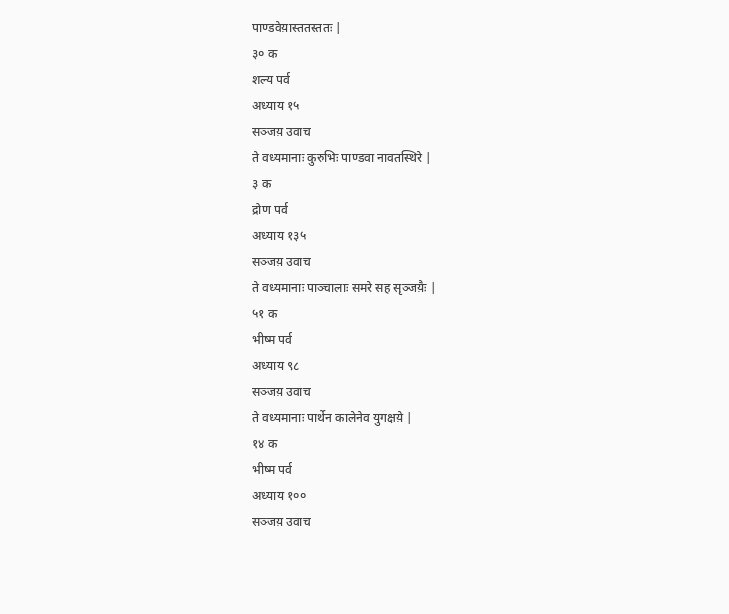पाण्डवेय़ास्ततस्ततः |
३० क
शल्य पर्व
अध्याय १५
सञ्जय़ उवाच
ते वध्यमानाः कुरुभिः पाण्डवा नावतस्थिरे |
३ क
द्रोण पर्व
अध्याय १३५
सञ्जय़ उवाच
ते वध्यमानाः पाञ्चालाः समरे सह सृञ्जय़ैः |
५१ क
भीष्म पर्व
अध्याय ९८
सञ्जय़ उवाच
ते वध्यमानाः पार्थेन कालेनेव युगक्षय़े |
१४ क
भीष्म पर्व
अध्याय १००
सञ्जय़ उवाच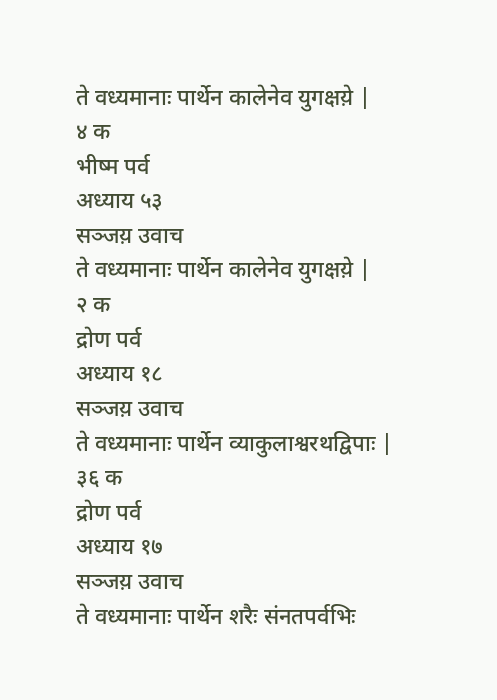ते वध्यमानाः पार्थेन कालेनेव युगक्षय़े |
४ क
भीष्म पर्व
अध्याय ५३
सञ्जय़ उवाच
ते वध्यमानाः पार्थेन कालेनेव युगक्षय़े |
२ क
द्रोण पर्व
अध्याय १८
सञ्जय़ उवाच
ते वध्यमानाः पार्थेन व्याकुलाश्वरथद्विपाः |
३६ क
द्रोण पर्व
अध्याय १७
सञ्जय़ उवाच
ते वध्यमानाः पार्थेन शरैः संनतपर्वभिः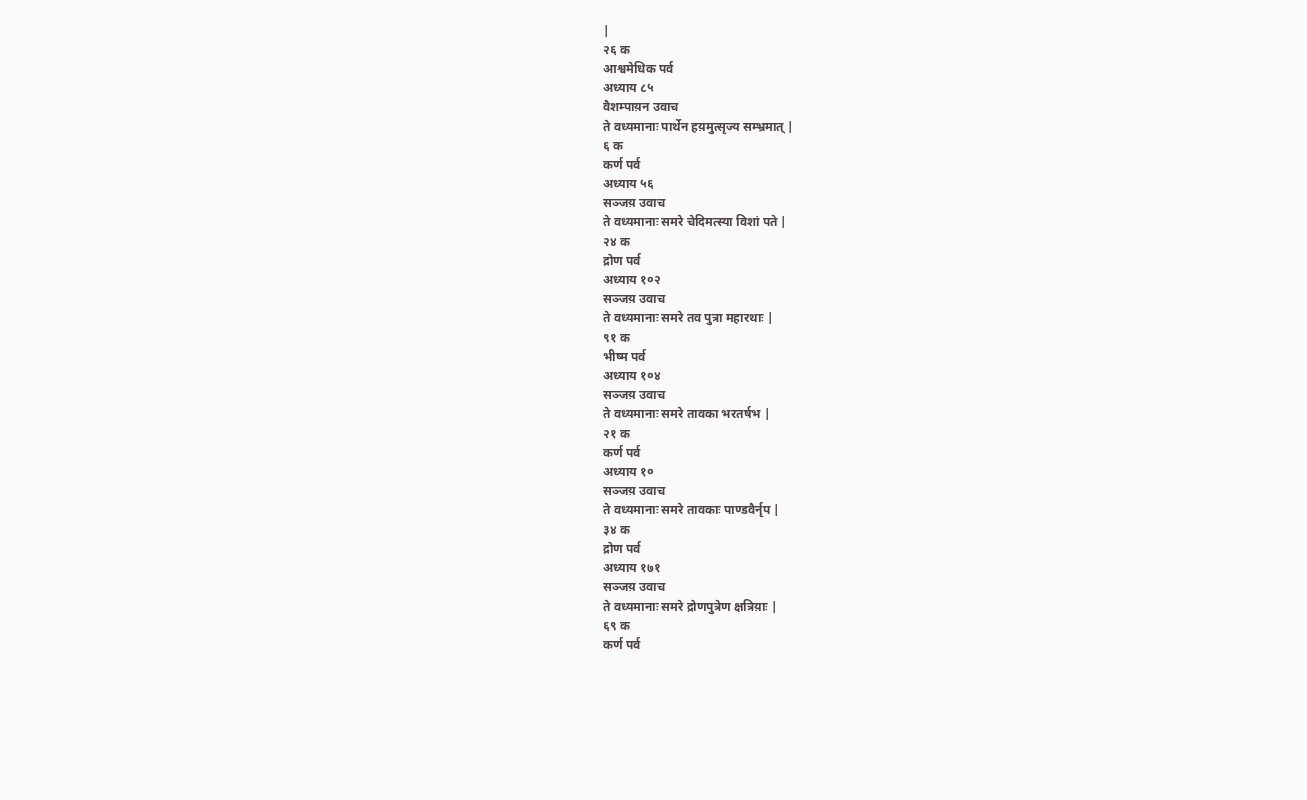|
२६ क
आश्वमेधिक पर्व
अध्याय ८५
वैशम्पाय़न उवाच
ते वध्यमानाः पार्थेन हय़मुत्सृज्य सम्भ्रमात् |
६ क
कर्ण पर्व
अध्याय ५६
सञ्जय़ उवाच
ते वध्यमानाः समरे चेदिमत्स्या विशां पते |
२४ क
द्रोण पर्व
अध्याय १०२
सञ्जय़ उवाच
ते वध्यमानाः समरे तव पुत्रा महारथाः |
९१ क
भीष्म पर्व
अध्याय १०४
सञ्जय़ उवाच
ते वध्यमानाः समरे तावका भरतर्षभ |
२१ क
कर्ण पर्व
अध्याय १०
सञ्जय़ उवाच
ते वध्यमानाः समरे तावकाः पाण्डवैर्नृप |
३४ क
द्रोण पर्व
अध्याय १७१
सञ्जय़ उवाच
ते वध्यमानाः समरे द्रोणपुत्रेण क्षत्रिय़ाः |
६९ क
कर्ण पर्व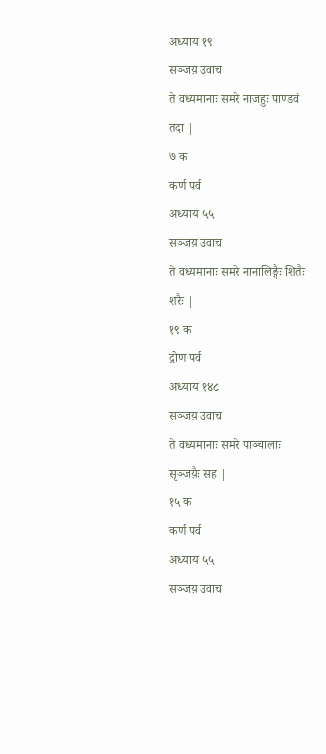अध्याय १९
सञ्जय़ उवाच
ते वध्यमानाः समरे नाजहुः पाण्डवं तदा |
७ क
कर्ण पर्व
अध्याय ५५
सञ्जय़ उवाच
ते वध्यमानाः समरे नानालिङ्गैः शितैः शरैः |
१९ क
द्रोण पर्व
अध्याय १४८
सञ्जय़ उवाच
ते वध्यमानाः समरे पाञ्चालाः सृञ्जय़ैः सह |
१५ क
कर्ण पर्व
अध्याय ५५
सञ्जय़ उवाच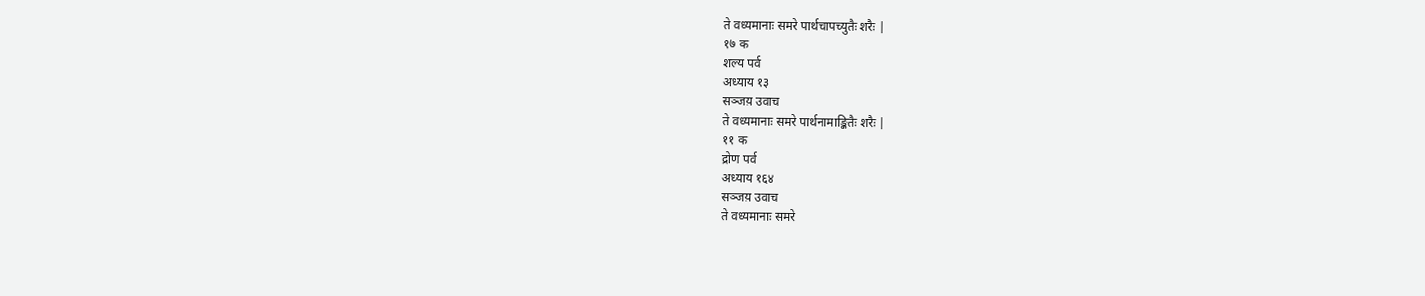ते वध्यमानाः समरे पार्थचापच्युतैः शरैः |
१७ क
शल्य पर्व
अध्याय १३
सञ्जय़ उवाच
ते वध्यमानाः समरे पार्थनामाङ्कितैः शरैः |
११ क
द्रोण पर्व
अध्याय १६४
सञ्जय़ उवाच
ते वध्यमानाः समरे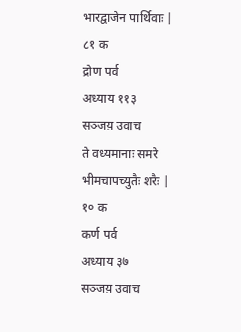भारद्वाजेन पार्थिवाः |
८१ क
द्रोण पर्व
अध्याय ११३
सञ्जय़ उवाच
ते वध्यमानाः समरे भीमचापच्युतैः शरैः |
१० क
कर्ण पर्व
अध्याय ३७
सञ्जय़ उवाच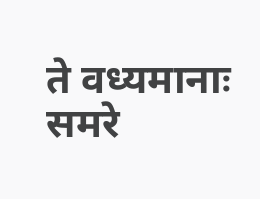ते वध्यमानाः समरे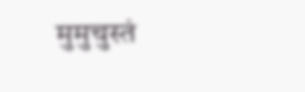मुमुचुस्तं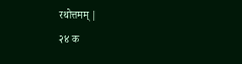रथोत्तमम् |
२४ क